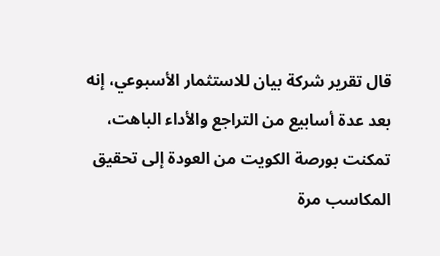قال تقرير شركة بيان للاستثمار الأسبوعي، إنه بعد عدة أسابيع من التراجع والأداء الباهت، تمكنت بورصة الكويت من العودة إلى تحقيق المكاسب مرة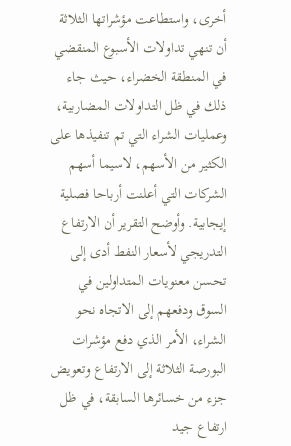أخرى، واستطاعت مؤشراتها الثلاثة أن تنهي تداولات الأسبوع المنقضي في المنطقة الخضراء، حيث جاء ذلك في ظل التداولات المضاربية، وعمليات الشراء التي تم تنفيذها على الكثير من الأسهم، لاسيما أسهم الشركات التي أعلنت أرباحا فصلية إيجابية. وأوضح التقرير أن الارتفاع التدريجي لأسعار النفط أدى إلى تحسن معنويات المتداولين في السوق ودفعهم إلى الاتجاه نحو الشراء، الأمر الذي دفع مؤشرات البورصة الثلاثة إلى الارتفاع وتعويض جزء من خسائرها السابقة، في ظل ارتفاع جيد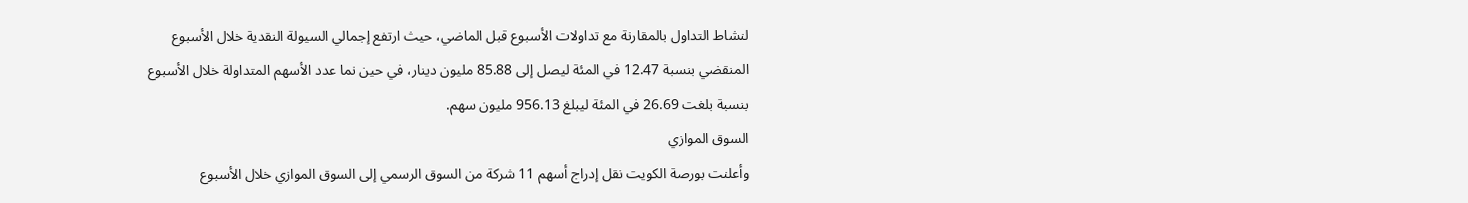لنشاط التداول بالمقارنة مع تداولات الأسبوع قبل الماضي، حيث ارتفع إجمالي السيولة النقدية خلال الأسبوع المنقضي بنسبة 12.47 في المئة ليصل إلى 85.88 مليون دينار، في حين نما عدد الأسهم المتداولة خلال الأسبوع بنسبة بلغت 26.69 في المئة ليبلغ 956.13 مليون سهم.
السوق الموازي
وأعلنت بورصة الكويت نقل إدراج أسهم 11 شركة من السوق الرسمي إلى السوق الموازي خلال الأسبوع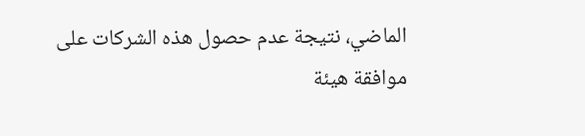الماضي، نتيجة عدم حصول هذه الشركات على موافقة هيئة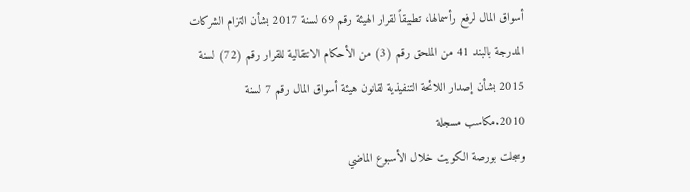أسواق المال لرفع رأسمالها، تطبيقاً لقرار الهيئة رقم 69 لسنة 2017 بشأن التزام الشركات المدرجة بالبند 41 من الملحق رقم (3) من الأحكام الانتقالية للقرار رقم (72) لسنة 2015 بشأن إصدار اللائحة التنفيذية لقانون هيئة أسواق المال رقم 7 لسنة 2010.مكاسب مسجلة
وسجلت بورصة الكويت خلال الأسبوع الماضي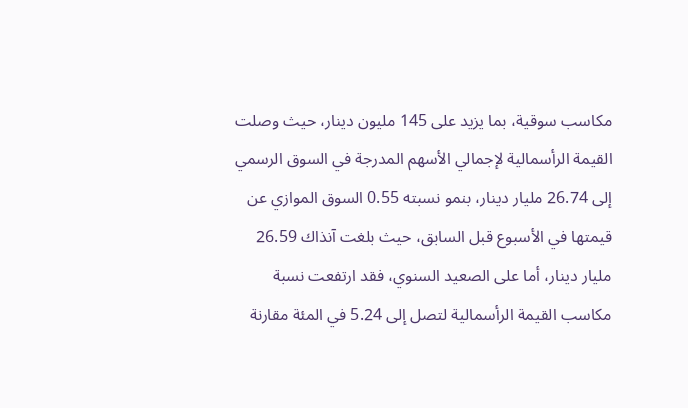مكاسب سوقية، بما يزيد على 145 مليون دينار، حيث وصلت القيمة الرأسمالية لإجمالي الأسهم المدرجة في السوق الرسمي إلى 26.74 مليار دينار، بنمو نسبته 0.55 السوق الموازي عن قيمتها في الأسبوع قبل السابق، حيث بلغت آنذاك 26.59 مليار دينار، أما على الصعيد السنوي، فقد ارتفعت نسبة مكاسب القيمة الرأسمالية لتصل إلى 5.24 في المئة مقارنة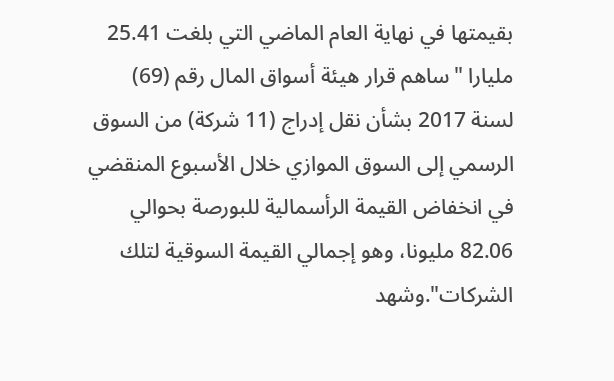بقيمتها في نهاية العام الماضي التي بلغت 25.41 مليارا "ساهم قرار هيئة أسواق المال رقم (69) لسنة 2017 بشأن نقل إدراج (11 شركة) من السوق الرسمي إلى السوق الموازي خلال الأسبوع المنقضي في انخفاض القيمة الرأسمالية للبورصة بحوالي 82.06 مليونا، وهو إجمالي القيمة السوقية لتلك الشركات".وشهد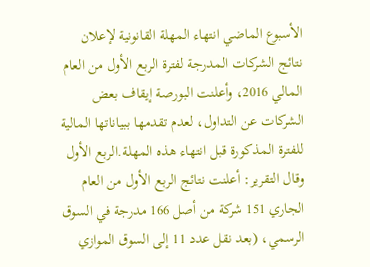الأسبوع الماضي انتهاء المهلة القانونية لإعلان نتائج الشركات المدرجة لفترة الربع الأول من العام المالي 2016، وأعلنت البورصة إيقاف بعض الشركات عن التداول، لعدم تقدمها ببياناتها المالية للفترة المذكورة قبل انتهاء هذه المهلة.الربع الأول
وقال التقرير: أعلنت نتائج الربع الأول من العام الجاري 151 شركة من أصل 166 مدرجة في السوق الرسمي، (بعد نقل عدد 11 إلى السوق الموازي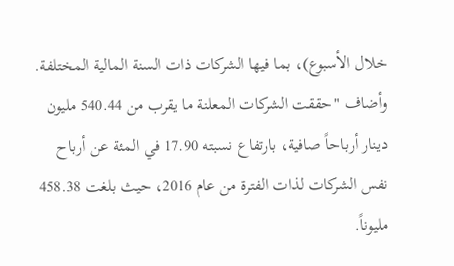خلال الأسبوع)، بما فيها الشركات ذات السنة المالية المختلفة. وأضاف "حققت الشركات المعلنة ما يقرب من 540.44 مليون دينار أرباحاً صافية، بارتفاع نسبته 17.90 في المئة عن أرباح نفس الشركات لذات الفترة من عام 2016، حيث بلغت 458.38 مليوناً.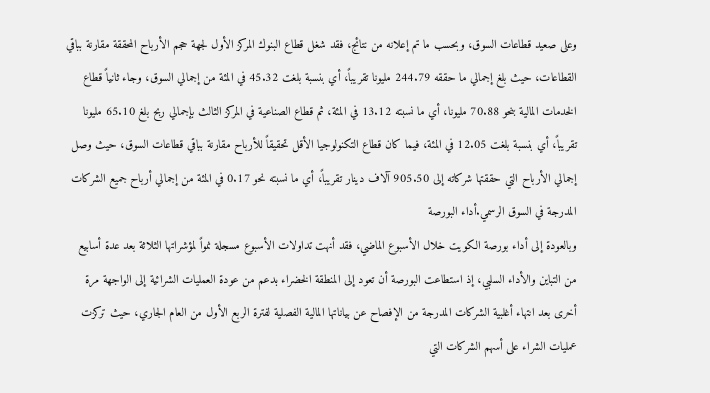وعلى صعيد قطاعات السوق، وبحسب ما تم إعلانه من نتائج، فقد شغل قطاع البنوك المركز الأول لجهة حجم الأرباح المحققة مقارنة بباقي القطاعات، حيث بلغ إجمالي ما حققه 244.79 مليونا تقريباً، أي بنسبة بلغت 45.32 في المئة من إجمالي السوق، وجاء ثانياً قطاع الخدمات المالية بنحو 70.88 مليونا، أي ما نسبته 13.12 في المئة، ثم قطاع الصناعية في المركز الثالث بإجمالي ربح بلغ 65.10 مليونا تقريباً، أي بنسبة بلغت 12.05 في المئة، فيما كان قطاع التكنولوجيا الأقل تحقيقاً للأرباح مقارنة بباقي قطاعات السوق، حيث وصل إجمالي الأرباح التي حققتها شركاته إلى 905.50 آلاف دينار تقريباً، أي ما نسبته نحو 0.17 في المئة من إجمالي أرباح جميع الشركات المدرجة في السوق الرسمي.أداء البورصة
وبالعودة إلى أداء بورصة الكويت خلال الأسبوع الماضي، فقد أنهت تداولات الأسبوع مسجلة نمواً لمؤشراتها الثلاثة بعد عدة أسابيع من التباين والأداء السلبي، إذ استطاعت البورصة أن تعود إلى المنطقة الخضراء بدعم من عودة العمليات الشرائية إلى الواجهة مرة أخرى بعد انتهاء أغلبية الشركات المدرجة من الإفصاح عن بياناتها المالية الفصلية لفترة الربع الأول من العام الجاري، حيث تركزت عمليات الشراء على أسهم الشركات التي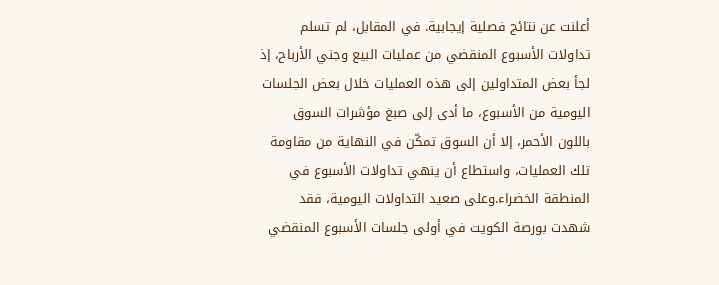أعلنت عن نتائج فصلية إيجابية. في المقابل، لم تسلم تداولات الأسبوع المنقضي من عمليات البيع وجني الأرباح، إذ لجأ بعض المتداولين إلى هذه العمليات خلال بعض الجلسات اليومية من الأسبوع، ما أدى إلى صبغ مؤشرات السوق باللون الأحمر، إلا أن السوق تمكّن في النهاية من مقاومة تلك العمليات، واستطاع أن ينهي تداولات الأسبوع في المنطقة الخضراء.وعلى صعيد التداولات اليومية، فقد شهدت بورصة الكويت في أولى جلسات الأسبوع المنقضي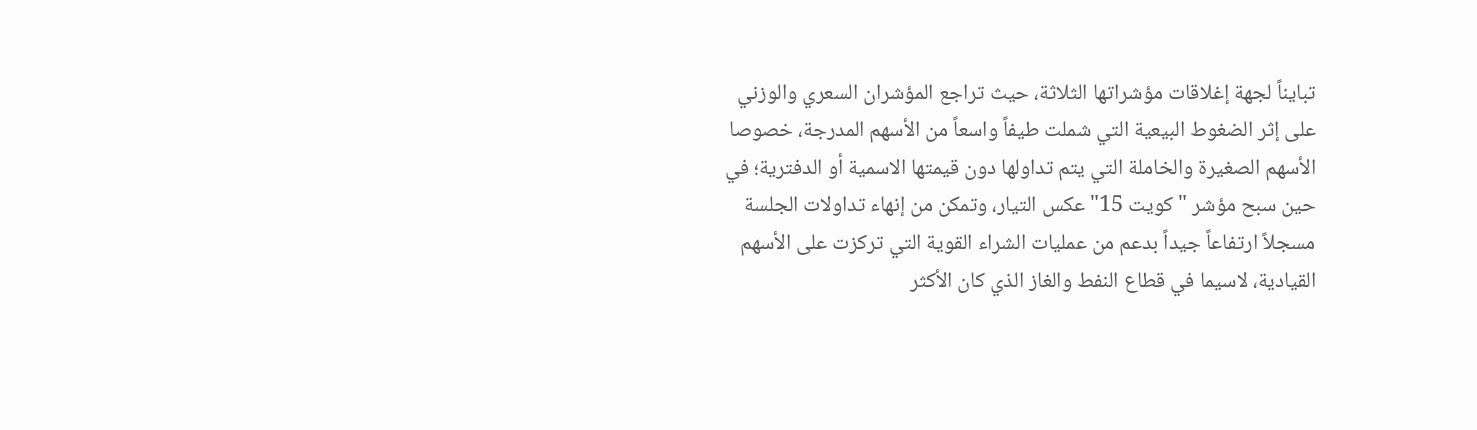تبايناً لجهة إغلاقات مؤشراتها الثلاثة، حيث تراجع المؤشران السعري والوزني على إثر الضغوط البيعية التي شملت طيفاً واسعاً من الأسهم المدرجة، خصوصا الأسهم الصغيرة والخاملة التي يتم تداولها دون قيمتها الاسمية أو الدفترية؛ في حين سبح مؤشر "كويت 15" عكس التيار، وتمكن من إنهاء تداولات الجلسة مسجلاً ارتفاعاً جيداً بدعم من عمليات الشراء القوية التي تركزت على الأسهم القيادية، لاسيما في قطاع النفط والغاز الذي كان الأكثر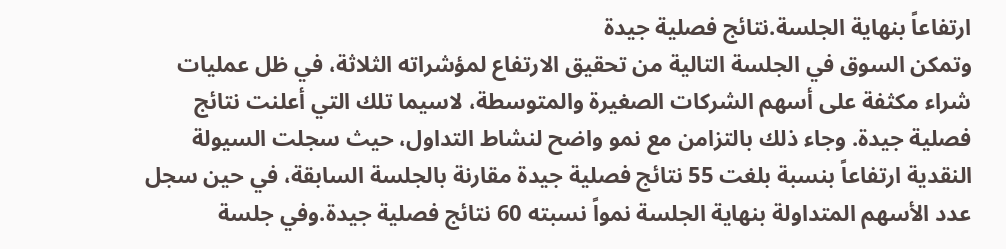ارتفاعاً بنهاية الجلسة.نتائج فصلية جيدة
وتمكن السوق في الجلسة التالية من تحقيق الارتفاع لمؤشراته الثلاثة، في ظل عمليات شراء مكثفة على أسهم الشركات الصغيرة والمتوسطة، لاسيما تلك التي أعلنت نتائج فصلية جيدة. وجاء ذلك بالتزامن مع نمو واضح لنشاط التداول، حيث سجلت السيولة النقدية ارتفاعاً بنسبة بلغت 55 نتائج فصلية جيدة مقارنة بالجلسة السابقة، في حين سجل عدد الأسهم المتداولة بنهاية الجلسة نمواً نسبته 60 نتائج فصلية جيدة.وفي جلسة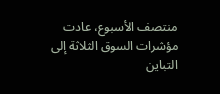منتصف الأسبوع، عادت مؤشرات السوق الثلاثة إلى التباين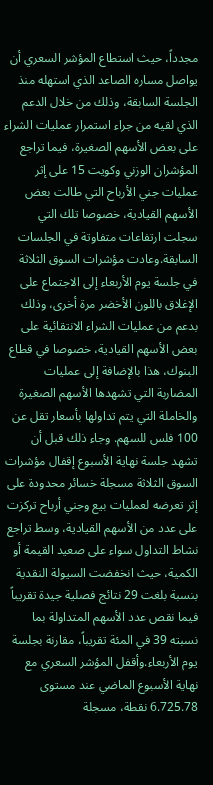مجدداً، حيث استطاع المؤشر السعري أن يواصل مساره الصاعد الذي استهله منذ الجلسة السابقة، وذلك من خلال الدعم الذي لقيه من جراء استمرار عمليات الشراء على بعض الأسهم الصغيرة، فيما تراجع المؤشران الوزني وكويت 15 على إثر عمليات جني الأرباح التي طالت بعض الأسهم القيادية، خصوصا تلك التي سجلت ارتفاعات متفاوتة في الجلسات السابقة.وعادت مؤشرات السوق الثلاثة في جلسة يوم الأربعاء إلى الاجتماع على الإغلاق باللون الأخضر مرة أخرى، وذلك بدعم من عمليات الشراء الانتقائية على بعض الأسهم القيادية، خصوصا في قطاع البنوك، هذا بالإضافة إلى عمليات المضاربة التي تشهدها الأسهم الصغيرة والخاملة التي يتم تداولها بأسعار تقل عن 100 فلس للسهم. وجاء ذلك قبل أن تشهد جلسة نهاية الأسبوع إقفال مؤشرات السوق الثلاثة مسجلة خسائر محدودة على إثر تعرضه لعمليات بيع وجني أرباح تركزت على عدد من الأسهم القيادية، وسط تراجع نشاط التداول سواء على صعيد القيمة أو الكمية، حيث انخفضت السيولة النقدية بنسبة بلغت 29 نتائج فصلية جيدة تقريباً فيما نقص عدد الأسهم المتداولة بما نسبته 39 في المئة تقريباً، مقارنة بجلسة يوم الأربعاء.وأقفل المؤشر السعري مع نهاية الأسبوع الماضي عند مستوى 6.725.78 نقطة، مسجلة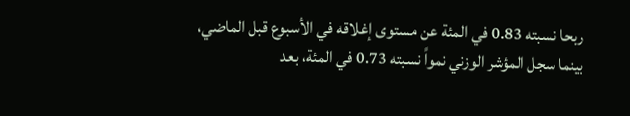ربحا نسبته 0.83 في المئة عن مستوى إغلاقه في الأسبوع قبل الماضي، بينما سجل المؤشر الوزني نمواً نسبته 0.73 في المئة، بعد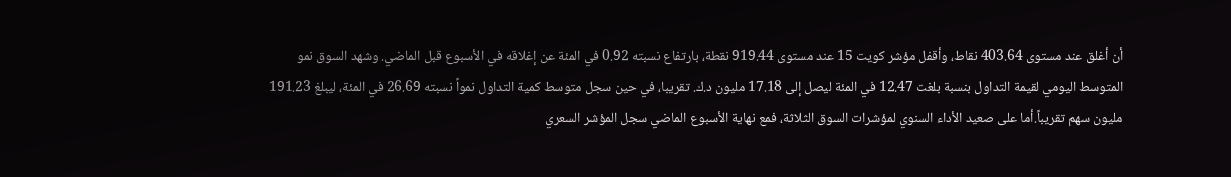أن أغلق عند مستوى 403.64 نقاط، وأقفل مؤشر كويت 15 عند مستوى 919.44 نقطة، بارتفاع نسبته 0.92 في المئة عن إغلاقه في الأسبوع قبل الماضي. وشهد السوق نمو المتوسط اليومي لقيمة التداول بنسبة بلغت 12.47 في المئة ليصل إلى 17.18 مليون د.ك. تقريبا، في حين سجل متوسط كمية التداول نمواً نسبته 26.69 في المئة، ليبلغ 191.23 مليون سهم تقريباً.أما على صعيد الأداء السنوي لمؤشرات السوق الثلاثة، فمع نهاية الأسبوع الماضي سجل المؤشر السعري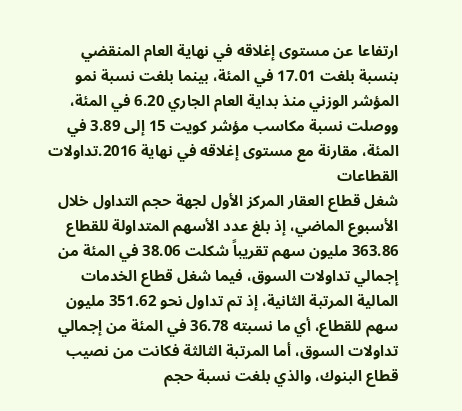ارتفاعا عن مستوى إغلاقه في نهاية العام المنقضي بنسبة بلغت 17.01 في المئة، بينما بلغت نسبة نمو المؤشر الوزني منذ بداية العام الجاري 6.20 في المئة، ووصلت نسبة مكاسب مؤشر كويت 15 إلى 3.89 في المئة، مقارنة مع مستوى إغلاقه في نهاية 2016.تداولات القطاعات
شغل قطاع العقار المركز الأول لجهة حجم التداول خلال الأسبوع الماضي، إذ بلغ عدد الأسهم المتداولة للقطاع 363.86 مليون سهم تقريباً شكلت 38.06 في المئة من إجمالي تداولات السوق، فيما شغل قطاع الخدمات المالية المرتبة الثانية، إذ تم تداول نحو 351.62 مليون سهم للقطاع، أي ما نسبته 36.78 في المئة من إجمالي تداولات السوق، أما المرتبة الثالثة فكانت من نصيب قطاع البنوك، والذي بلغت نسبة حجم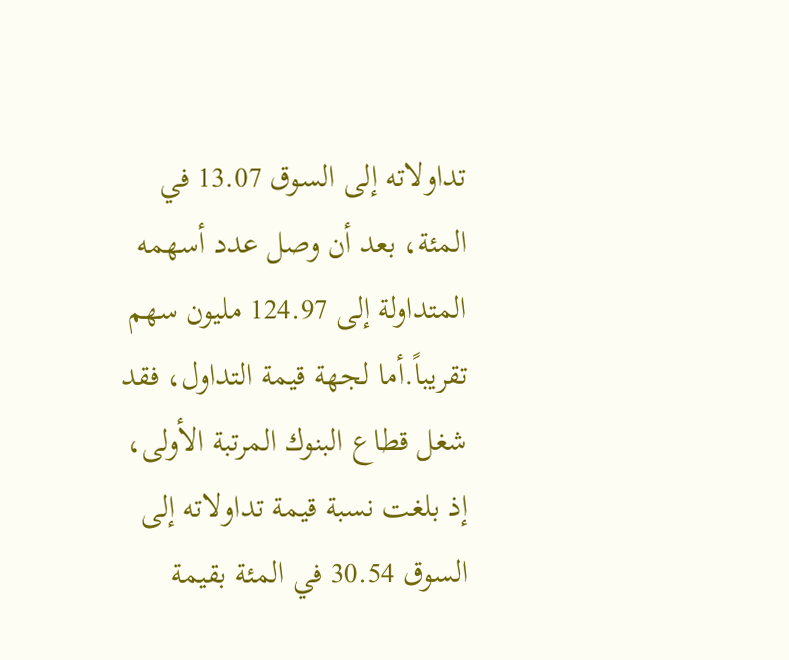تداولاته إلى السوق 13.07 في المئة، بعد أن وصل عدد أسهمه المتداولة إلى 124.97 مليون سهم تقريباً.أما لجهة قيمة التداول، فقد شغل قطاع البنوك المرتبة الأولى، إذ بلغت نسبة قيمة تداولاته إلى السوق 30.54 في المئة بقيمة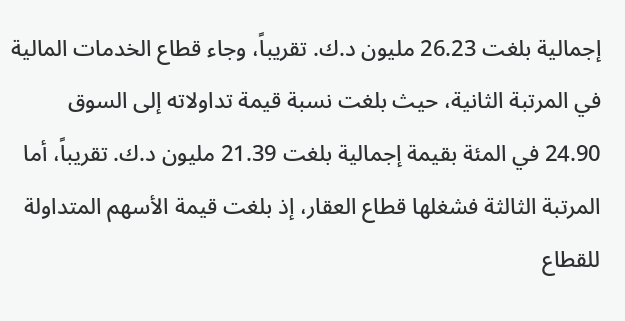إجمالية بلغت 26.23 مليون د.ك. تقريباً، وجاء قطاع الخدمات المالية في المرتبة الثانية، حيث بلغت نسبة قيمة تداولاته إلى السوق 24.90 في المئة بقيمة إجمالية بلغت 21.39 مليون د.ك. تقريباً، أما المرتبة الثالثة فشغلها قطاع العقار، إذ بلغت قيمة الأسهم المتداولة للقطاع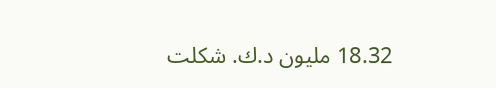18.32 مليون د.ك. شكلت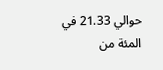حوالي 21.33 في المئة من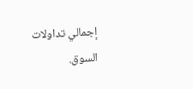إجمالي تداولات السوق.